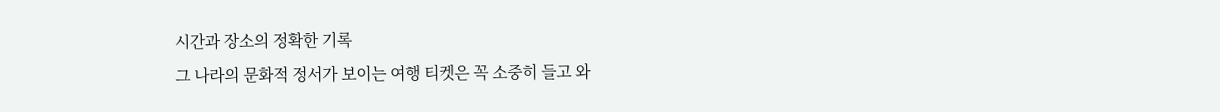시간과 장소의 정확한 기록
그 나라의 문화적 정서가 보이는 여행 티켓은 꼭 소중히 들고 와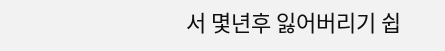서 몇년후 잃어버리기 쉽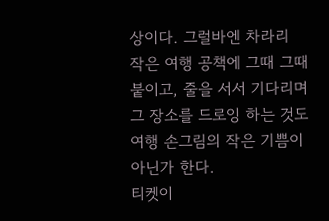상이다. 그럴바엔 차라리 작은 여행 공책에 그때 그때 붙이고, 줄을 서서 기다리며 그 장소를 드로잉 하는 것도 여행 손그림의 작은 기쁨이 아닌가 한다.
티켓이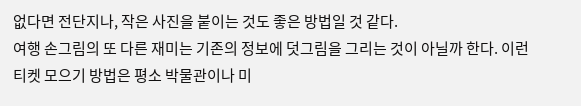없다면 전단지나, 작은 사진을 붙이는 것도 좋은 방법일 것 같다.
여행 손그림의 또 다른 재미는 기존의 정보에 덧그림을 그리는 것이 아닐까 한다. 이런 티켓 모으기 방법은 평소 박물관이나 미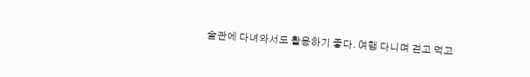술관에 다녀와서도 활용하기 좋다. 여행 다니며 걷고 먹고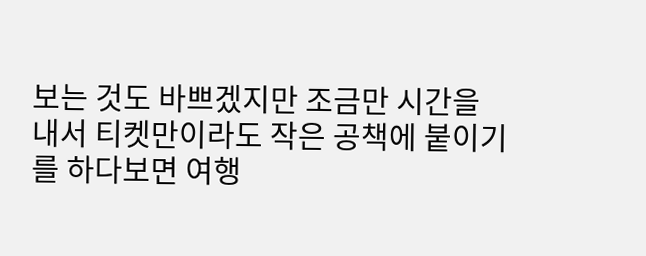보는 것도 바쁘겠지만 조금만 시간을 내서 티켓만이라도 작은 공책에 붙이기를 하다보면 여행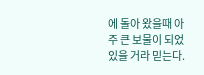에 돌아 왔을때 아주 큰 보물이 되었있을 거라 믿는다.